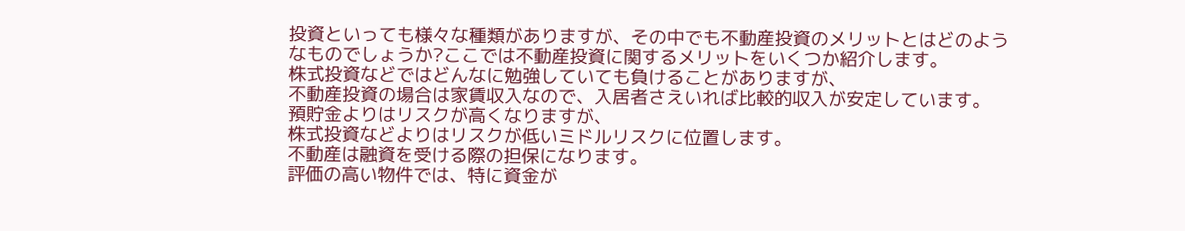投資といっても様々な種類がありますが、その中でも不動産投資のメリットとはどのようなものでしょうか?ここでは不動産投資に関するメリットをいくつか紹介します。
株式投資などではどんなに勉強していても負けることがありますが、
不動産投資の場合は家賃収入なので、入居者さえいれば比較的収入が安定しています。
預貯金よりはリスクが高くなりますが、
株式投資などよりはリスクが低いミドルリスクに位置します。
不動産は融資を受ける際の担保になります。
評価の高い物件では、特に資金が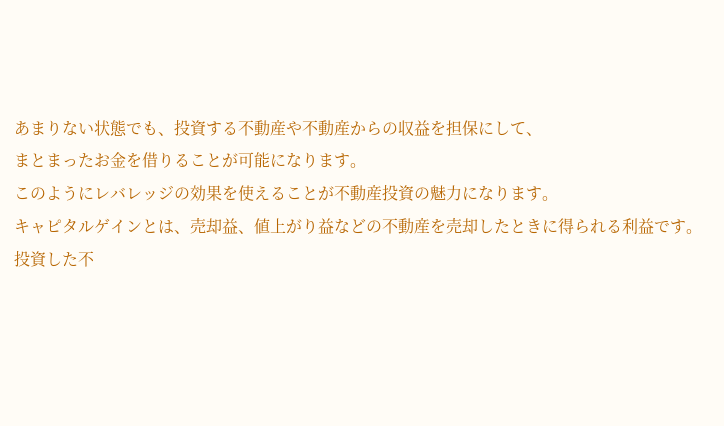あまりない状態でも、投資する不動産や不動産からの収益を担保にして、
まとまったお金を借りることが可能になります。
このようにレバレッジの効果を使えることが不動産投資の魅力になります。
キャピタルゲインとは、売却益、値上がり益などの不動産を売却したときに得られる利益です。
投資した不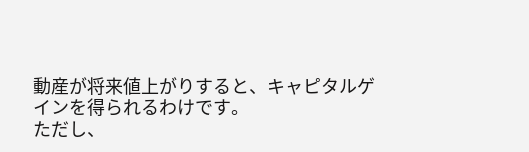動産が将来値上がりすると、キャピタルゲインを得られるわけです。
ただし、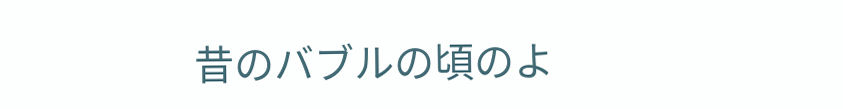昔のバブルの頃のよ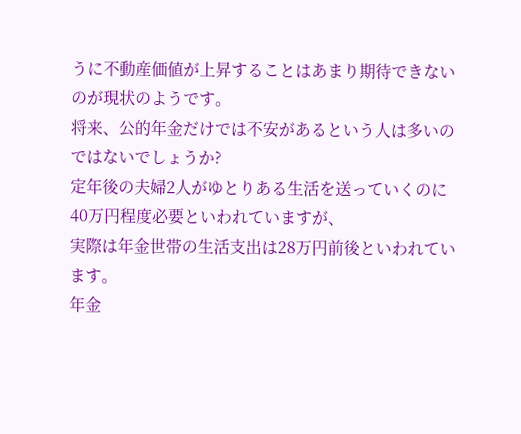うに不動産価値が上昇することはあまり期待できないのが現状のようです。
将来、公的年金だけでは不安があるという人は多いのではないでしょうか?
定年後の夫婦2人がゆとりある生活を送っていくのに40万円程度必要といわれていますが、
実際は年金世帯の生活支出は28万円前後といわれています。
年金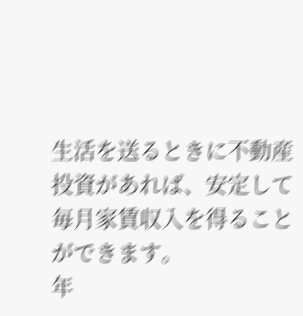生活を送るときに不動産投資があれば、安定して毎月家賃収入を得ることができます。
年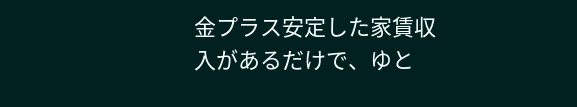金プラス安定した家賃収入があるだけで、ゆと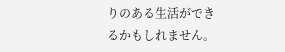りのある生活ができるかもしれません。